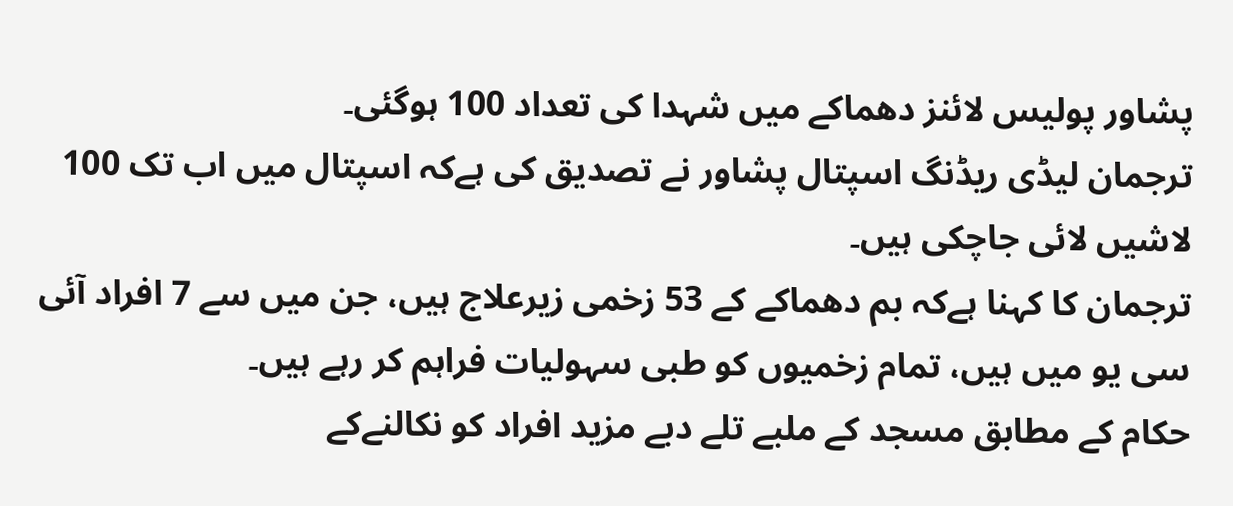پشاور پولیس لائنز دھماکے میں شہدا کی تعداد 100 ہوگئی۔
ترجمان لیڈی ریڈنگ اسپتال پشاور نے تصدیق کی ہےکہ اسپتال میں اب تک 100 لاشیں لائی جاچکی ہیں۔
ترجمان کا کہنا ہےکہ بم دھماکے کے 53 زخمی زیرعلاج ہیں، جن میں سے 7 افراد آئی سی یو میں ہیں، تمام زخمیوں کو طبی سہولیات فراہم کر رہے ہیں۔
حکام کے مطابق مسجد کے ملبے تلے دبے مزید افراد کو نکالنےکے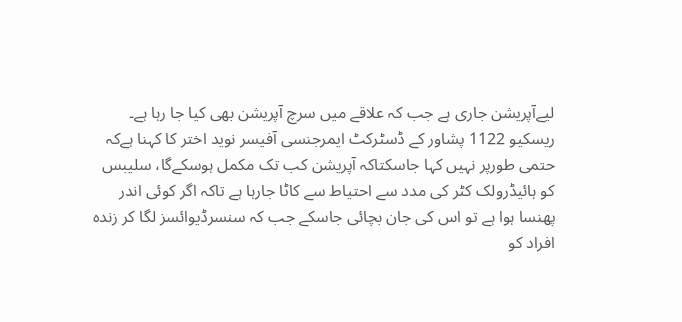لیےآپریشن جاری ہے جب کہ علاقے میں سرچ آپریشن بھی کیا جا رہا ہے۔
ریسکیو 1122 پشاور کے ڈسٹرکٹ ایمرجنسی آفیسر نوید اختر کا کہنا ہےکہ حتمی طورپر نہیں کہا جاسکتاکہ آپریشن کب تک مکمل ہوسکےگا، سلیبس کو ہائیڈرولک کٹر کی مدد سے احتیاط سے کاٹا جارہا ہے تاکہ اگر کوئی اندر پھنسا ہوا ہے تو اس کی جان بچائی جاسکے جب کہ سنسرڈیوائسز لگا کر زندہ افراد کو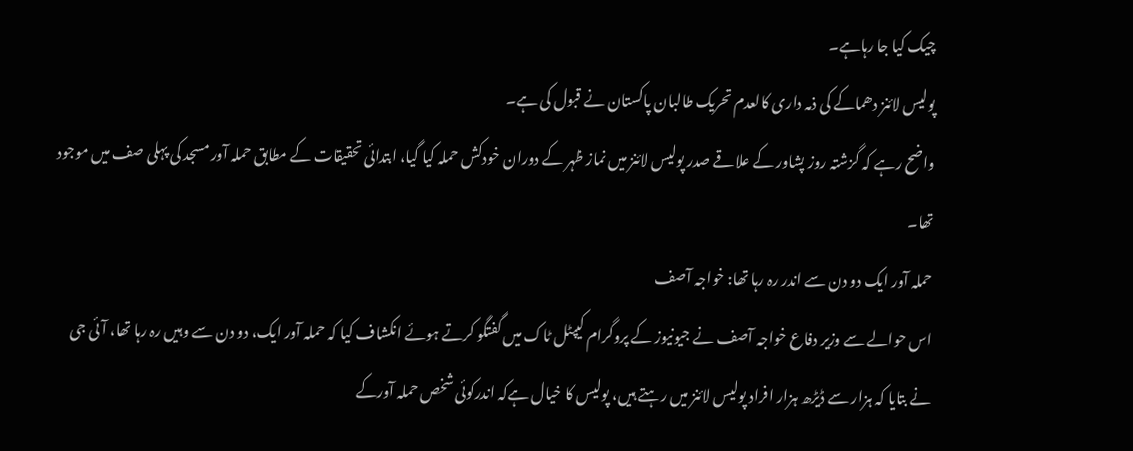چیک کیا جا رہاہے۔
پولیس لائنز دھماکے کی ذمہ داری کالعدم تحریک طالبان پاکستان نے قبول کی ہے۔
واضح رہے کہ گزشتہ روز پشاور کے علاقے صدر پولیس لائنز میں نماز ظہر کے دوران خودکش حملہ کیا گیا، ابتدائی تحقیقات کے مطابق حملہ آور مسجد کی پہلی صف میں موجود تھا۔
حملہ آور ایک دو دن سے اندر رہ رہا تھا: خواجہ آصف
اس حوالے سے وزیر دفاع خواجہ آصف نے جیونیوز کے پروگرام کیپٹل ٹاک میں گفتگو کرتے ہوئے انکشاف کیا کہ حملہ آور ایک، دو دن سے وہیں رہ رہا تھا، آئی جی نے بتایا کہ ہزار سے ڈیڑھ ہزار افراد پولیس لائنز میں رہتے ہیں، پولیس کا خیال ہےکہ اندرکوئی شخص حملہ آورکے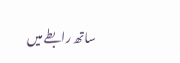ساتھ رابطے میں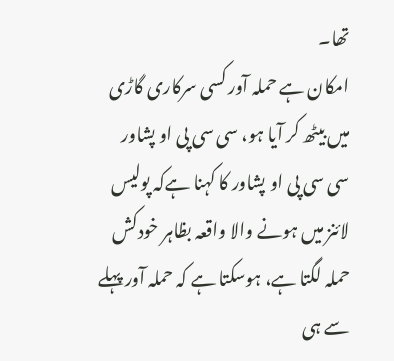تھا۔
امکان ہے حملہ آور کسی سرکاری گاڑی میں بیٹھ کر آیا ہو، سی سی پی او پشاور
سی سی پی او پشاور کا کہنا ہےکہ پولیس لائنز میں ہونے والا واقعہ بظاہر خودکش حملہ لگتا ہے، ہوسکتا ہے کہ حملہ آور پہلے سے ہی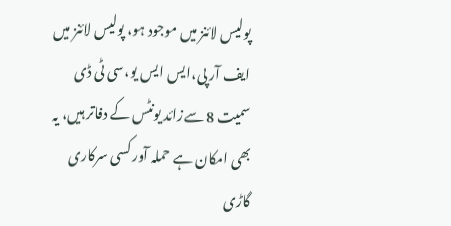پولیس لائنز میں موجود ہو، پولیس لائنز میں ایف آر پی،ایس ایس یو،سی ٹی ڈی سمیت 8 سےزائد یونٹس کے دفاتر ہیں، یہ بھی امکان ہے حملہ آور کسی سرکاری گاڑی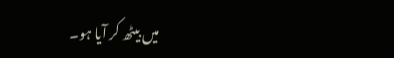میں بیٹھ کر آیا ہو۔